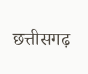छत्तीसगढ़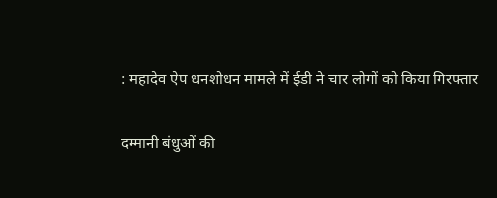: महादेव ऐप धनशोधन मामले में ईडी ने चार लोगों को किया गिरफ्तार

दम्मानी बंधुओं की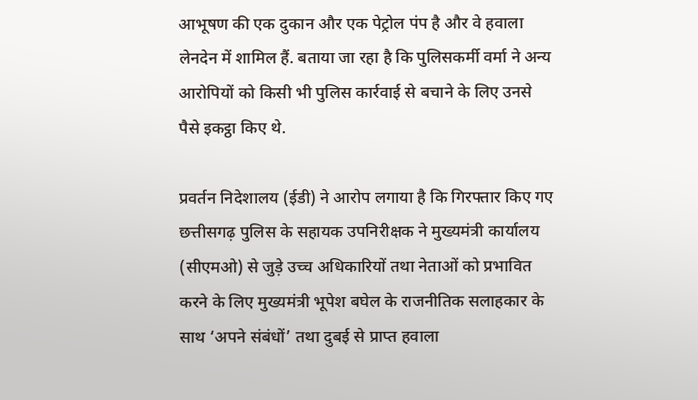आभूषण की एक दुकान और एक पेट्रोल पंप है और वे हवाला लेनदेन में शामिल हैं. बताया जा रहा है कि पुलिसकर्मी वर्मा ने अन्य आरोपियों को किसी भी पुलिस कार्रवाई से बचाने के लिए उनसे पैसे इकट्ठा किए थे.

प्रवर्तन निदेशालय (ईडी) ने आरोप लगाया है कि गिरफ्तार किए गए छत्तीसगढ़ पुलिस के सहायक उपनिरीक्षक ने मुख्यमंत्री कार्यालय (सीएमओ) से जुड़े उच्च अधिकारियों तथा नेताओं को प्रभावित करने के लिए मुख्यमंत्री भूपेश बघेल के राजनीतिक सलाहकार के साथ ‘अपने संबंधों’ तथा दुबई से प्राप्त हवाला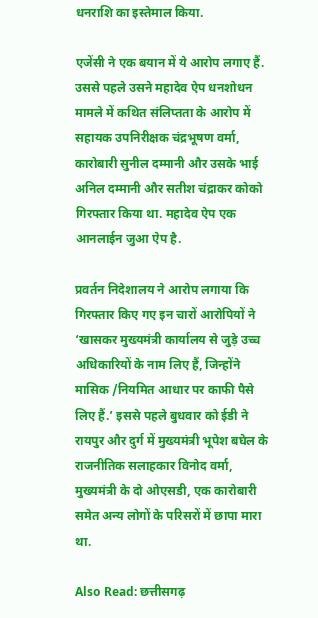धनराशि का इस्तेमाल किया.

एजेंसी ने एक बयान में ये आरोप लगाए हैं. उससे पहले उसने महादेव ऐप धनशोधन मामले में कथित संलिप्तता के आरोप में सहायक उपनिरीक्षक चंद्रभूषण वर्मा, कारोबारी सुनील दम्मानी और उसके भाई अनिल दम्मानी और सतीश चंद्राकर कोको गिरफ्तार किया था. महादेव ऐप एक आनलाईन जुआ ऐप है.

प्रवर्तन निदेशालय ने आरोप लगाया कि गिरफ्तार किए गए इन चारों आरोपियों ने ‘खासकर मुख्यमंत्री कार्यालय से जुड़े उच्च अधिकारियों के नाम लिए हैं, जिन्होंने मासिक /नियमित आधार पर काफी पैसे लिए हैं.’ इससे पहले बुधवार को ईडी ने रायपुर और दुर्ग में मुख्यमंत्री भूपेश बघेल के राजनीतिक सलाहकार विनोद वर्मा, मुख्यमंत्री के दो ओएसडी, एक कारोबारी समेत अन्य लोगों के परिसरों में छापा मारा था.

Also Read: छत्तीसगढ़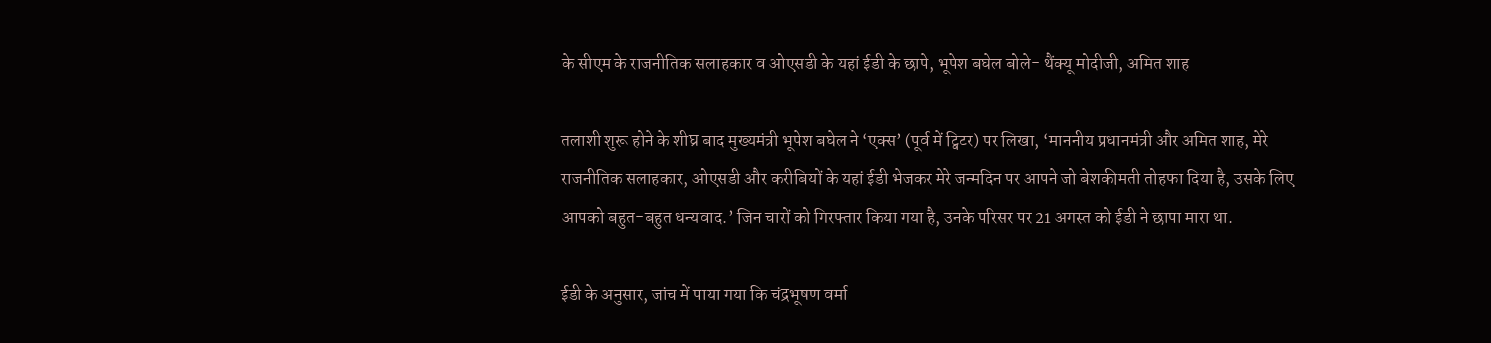के सीएम के राजनीतिक सलाहकार व ओएसडी के यहां ईडी के छापे, भूपेश बघेल बोले- थैंक्यू मोदीजी, अमित शाह

तलाशी शुरू होने के शीघ्र बाद मुख्यमंत्री भूपेश बघेल ने ‘एक्स’ (पूर्व में ट्विटर) पर लिखा, ‘माननीय प्रधानमंत्री और अमित शाह, मेरे राजनीतिक सलाहकार, ओएसडी और करीबियों के यहां ईडी भेजकर मेरे जन्मदिन पर आपने जो बेशकीमती तोहफा दिया है, उसके लिए आपको बहुत-बहुत धन्यवाद.’ जिन चारों को गिरफ्तार किया गया है, उनके परिसर पर 21 अगस्त को ईडी ने छापा मारा था.

ईडी के अनुसार, जांच में पाया गया कि चंद्रभूषण वर्मा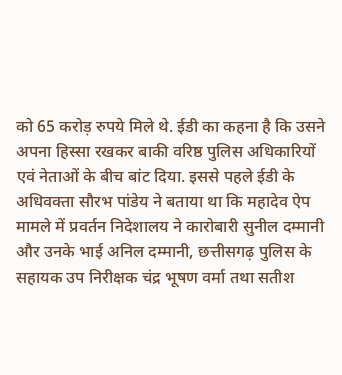को 65 करोड़ रुपये मिले थे. ईडी का कहना है कि उसने अपना हिस्सा रखकर बाकी वरिष्ठ पुलिस अधिकारियों एवं नेताओं के बीच बांट दिया. इससे पहले ईडी के अधिवक्ता सौरभ पांडेय ने बताया था कि महादेव ऐप मामले में प्रवर्तन निदेशालय ने कारोबारी सुनील दम्मानी और उनके भाई अनिल दम्मानी, छत्तीसगढ़ पुलिस के सहायक उप निरीक्षक चंद्र भूषण वर्मा तथा सतीश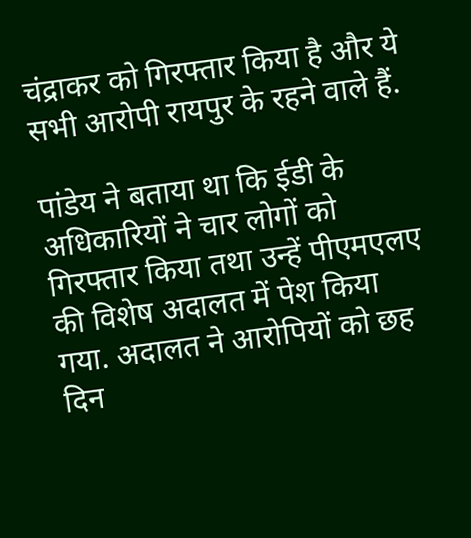चंद्राकर को गिरफ्तार किया है और ये सभी आरोपी रायपुर के रहने वाले हैं.

पांडेय ने बताया था कि ईडी के अधिकारियों ने चार लोगों को गिरफ्तार किया तथा उन्हें पीएमएलए की विशेष अदालत में पेश किया गया. अदालत ने आरोपियों को छह दिन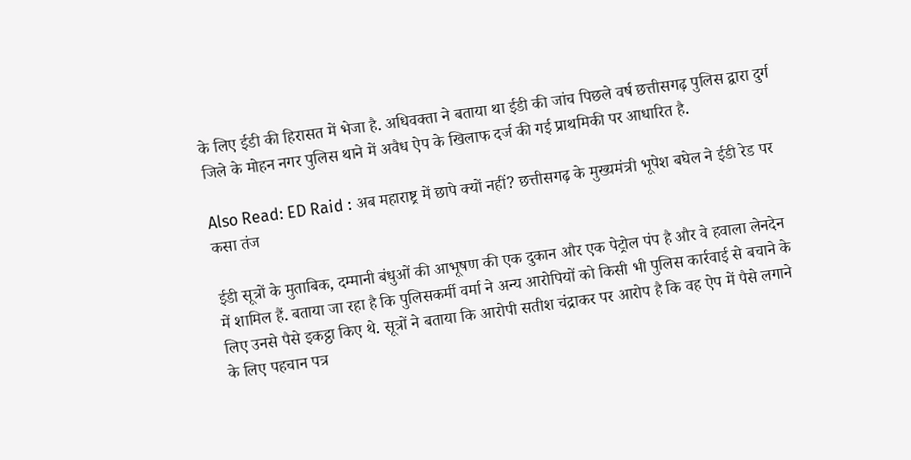के लिए ईडी की हिरासत में भेजा है. अधिवक्ता ने बताया था ईडी की जांच पिछले वर्ष छत्तीसगढ़ पुलिस द्वारा दुर्ग जिले के मोहन नगर पुलिस थाने में अवैध ऐप के खिलाफ दर्ज की गई प्राथमिकी पर आधारित है.

Also Read: ED Raid : अब महाराष्ट्र में छापे क्यों नहीं? छत्तीसगढ़ के मुख्यमंत्री भूपेश बघेल ने ईडी रेड पर कसा तंज

ईडी सूत्रों के मुताबिक, दम्मानी बंधुओं की आभूषण की एक दुकान और एक पेट्रोल पंप है और वे हवाला लेनदेन में शामिल हैं. बताया जा रहा है कि पुलिसकर्मी वर्मा ने अन्य आरोपियों को किसी भी पुलिस कार्रवाई से बचाने के लिए उनसे पैसे इकट्ठा किए थे. सूत्रों ने बताया कि आरोपी सतीश चंद्राकर पर आरोप है कि वह ऐप में पैसे लगाने के लिए पहचान पत्र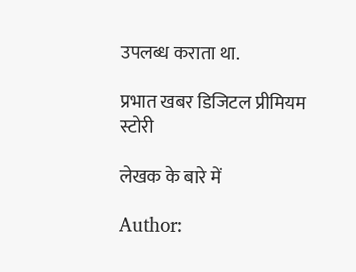उपलब्ध कराता था.

प्रभात खबर डिजिटल प्रीमियम स्टोरी

लेखक के बारे में

Author: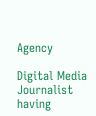Agency

Digital Media Journalist having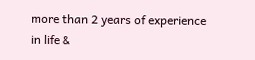more than 2 years of experience in life &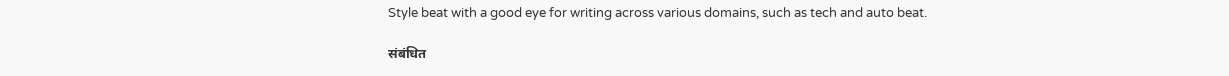Style beat with a good eye for writing across various domains, such as tech and auto beat.

संबंधित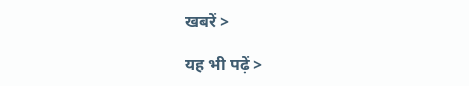खबरें >

यह भी पढ़ें >